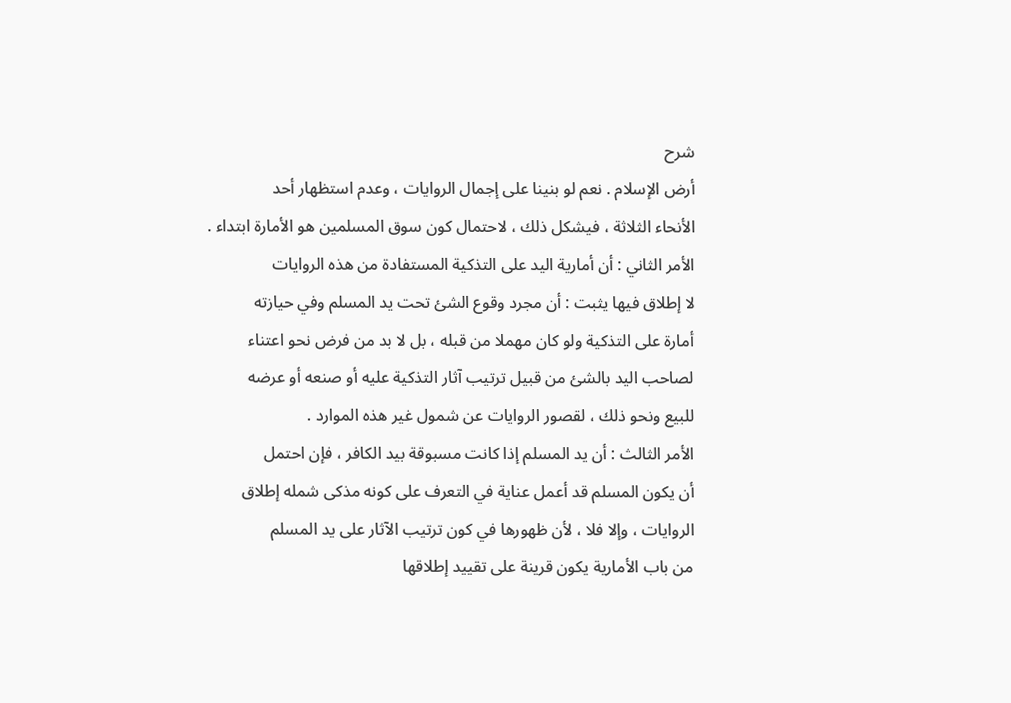شرح
أرض الإسلام . نعم لو بنينا على إجمال الروايات ، وعدم استظهار أحد
الأنحاء الثلاثة ، فيشكل ذلك ، لاحتمال كون سوق المسلمين هو الأمارة ابتداء .
الأمر الثاني : أن أمارية اليد على التذكية المستفادة من هذه الروايات
لا إطلاق فيها يثبت : أن مجرد وقوع الشئ تحت يد المسلم وفي حيازته
أمارة على التذكية ولو كان مهملا من قبله ، بل لا بد من فرض نحو اعتناء
لصاحب اليد بالشئ من قبيل ترتيب آثار التذكية عليه أو صنعه أو عرضه
للبيع ونحو ذلك ، لقصور الروايات عن شمول غير هذه الموارد .
الأمر الثالث : أن يد المسلم إذا كانت مسبوقة بيد الكافر ، فإن احتمل
أن يكون المسلم قد أعمل عناية في التعرف على كونه مذكى شمله إطلاق
الروايات ، وإلا فلا ، لأن ظهورها في كون ترتيب الآثار على يد المسلم
من باب الأمارية يكون قرينة على تقييد إطلاقها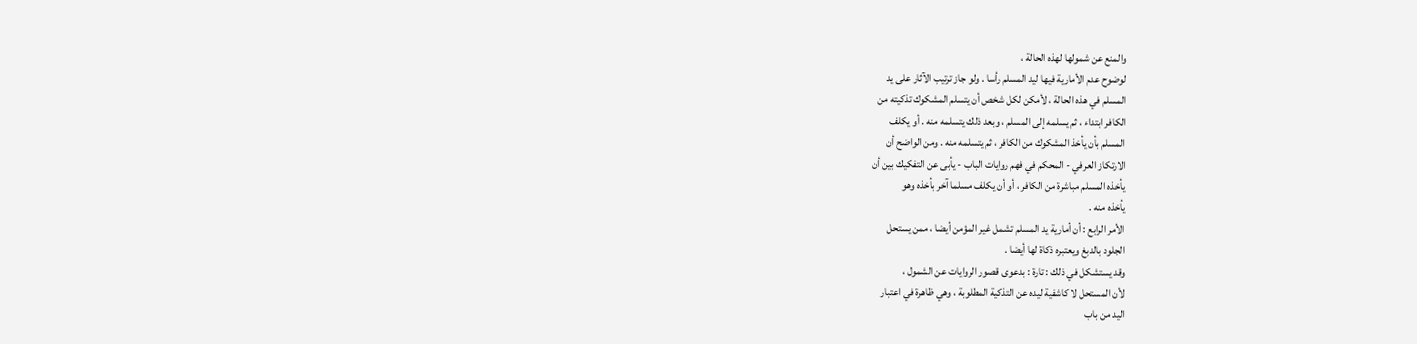والمنع عن شمولها لهذه الحالة ،
لوضوح عدم الأمارية فيها ليد المسلم رأسا . ولو جاز ترتيب الآثار على يد
المسلم في هذه الحالة ، لأمكن لكل شخص أن يتسلم المشكوك تذكيته من
الكافر ابتداء ، ثم يسلمه إلى المسلم ، وبعد ذلك يتسلمه منه . أو يكلف
المسلم بأن يأخذ المشكوك من الكافر ، ثم يتسلمه منه . ومن الواضح أن
الارتكاز العرفي - المحكم في فهم روايات الباب - يأبى عن التفكيك بين أن
يأخذه المسلم مباشرة من الكافر ، أو أن يكلف مسلما آخر بأخذه وهو
يأخذه منه .
الأمر الرابع : أن أمارية يد المسلم تشمل غير المؤمن أيضا ، ممن يستحل
الجلود بالدبغ ويعتبره ذكاة لها أيضا .
وقد يستشكل في ذلك : تارة : بدعوى قصور الروايات عن الشمول ،
لأن المستحل لا كاشفية ليده عن التذكية المطلوبة ، وهي ظاهرة في اعتبار
اليد من باب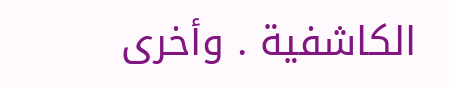الكاشفية . وأخرى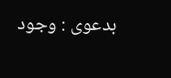بدعوى : وجود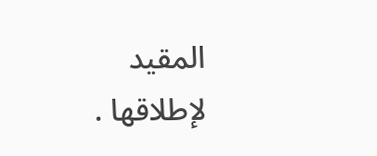المقيد لإطلاقها .